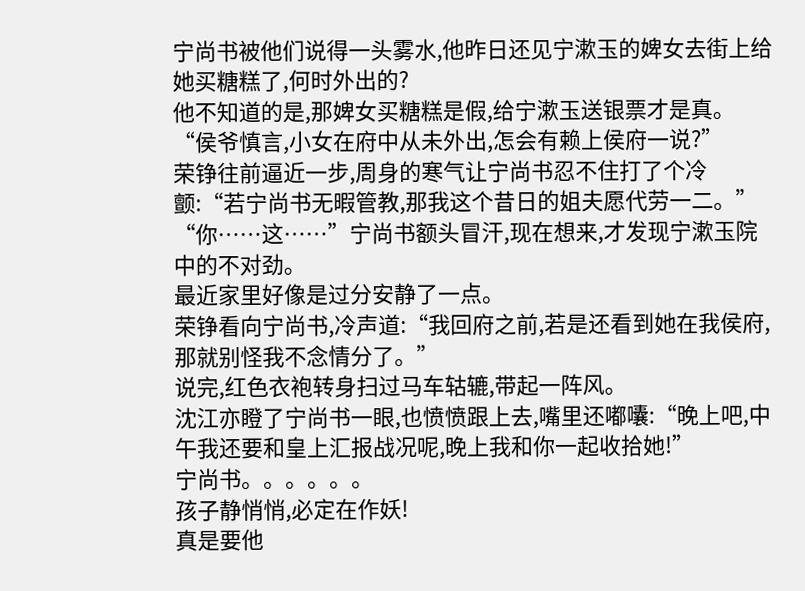宁尚书被他们说得一头雾水,他昨日还见宁漱玉的婢女去街上给她买糖糕了,何时外出的?
他不知道的是,那婢女买糖糕是假,给宁漱玉送银票才是真。
“侯爷慎言,小女在府中从未外出,怎会有赖上侯府一说?”
荣铮往前逼近一步,周身的寒气让宁尚书忍不住打了个冷颤:“若宁尚书无暇管教,那我这个昔日的姐夫愿代劳一二。”
“你……这……”宁尚书额头冒汗,现在想来,才发现宁漱玉院中的不对劲。
最近家里好像是过分安静了一点。
荣铮看向宁尚书,冷声道:“我回府之前,若是还看到她在我侯府,那就别怪我不念情分了。”
说完,红色衣袍转身扫过马车轱辘,带起一阵风。
沈江亦瞪了宁尚书一眼,也愤愤跟上去,嘴里还嘟囔:“晚上吧,中午我还要和皇上汇报战况呢,晚上我和你一起收拾她!”
宁尚书。。。。。。
孩子静悄悄,必定在作妖!
真是要他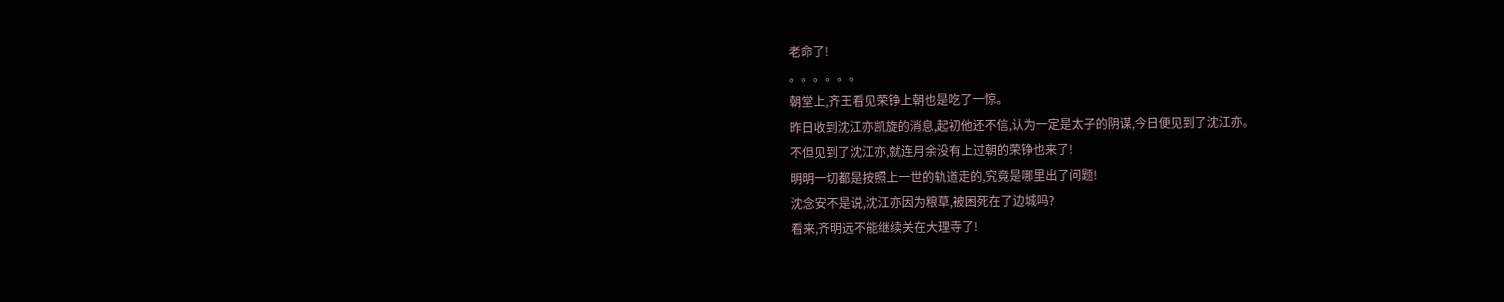老命了!
。。。。。。
朝堂上,齐王看见荣铮上朝也是吃了一惊。
昨日收到沈江亦凯旋的消息,起初他还不信,认为一定是太子的阴谋,今日便见到了沈江亦。
不但见到了沈江亦,就连月余没有上过朝的荣铮也来了!
明明一切都是按照上一世的轨道走的,究竟是哪里出了问题!
沈念安不是说,沈江亦因为粮草,被困死在了边城吗?
看来,齐明远不能继续关在大理寺了!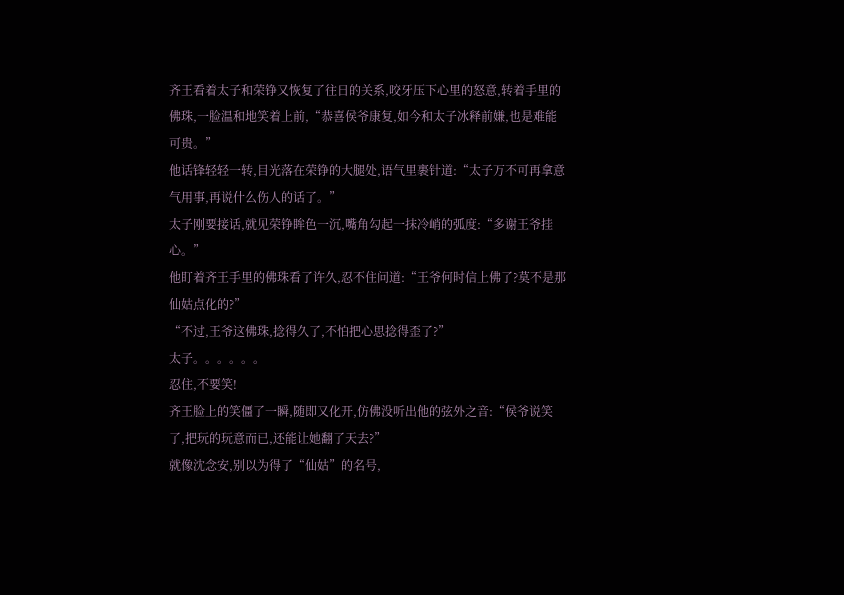齐王看着太子和荣铮又恢复了往日的关系,咬牙压下心里的怒意,转着手里的佛珠,一脸温和地笑着上前,“恭喜侯爷康复,如今和太子冰释前嫌,也是难能可贵。”
他话锋轻轻一转,目光落在荣铮的大腿处,语气里裹针道:“太子万不可再拿意气用事,再说什么伤人的话了。”
太子刚要接话,就见荣铮眸色一沉,嘴角勾起一抹冷峭的弧度:“多谢王爷挂心。”
他盯着齐王手里的佛珠看了许久,忍不住问道:“王爷何时信上佛了?莫不是那仙姑点化的?”
“不过,王爷这佛珠,捻得久了,不怕把心思捻得歪了?”
太子。。。。。。
忍住,不要笑!
齐王脸上的笑僵了一瞬,随即又化开,仿佛没听出他的弦外之音:“侯爷说笑了,把玩的玩意而已,还能让她翻了天去?”
就像沈念安,别以为得了“仙姑”的名号,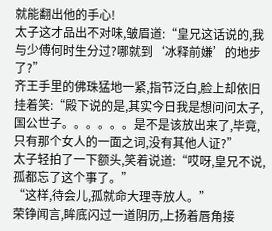就能翻出他的手心!
太子这才品出不对味,皱眉道:“皇兄这话说的,我与少傅何时生分过?哪就到‘冰释前嫌’的地步了?”
齐王手里的佛珠猛地一紧,指节泛白,脸上却依旧挂着笑:“殿下说的是,其实今日我是想问问太子,国公世子。。。。。。是不是该放出来了,毕竟,只有那个女人的一面之词,没有其他人证?”
太子轻拍了一下额头,笑着说道:“哎呀,皇兄不说,孤都忘了这个事了。”
“这样,待会儿,孤就命大理寺放人。”
荣铮闻言,眸底闪过一道阴历,上扬着唇角接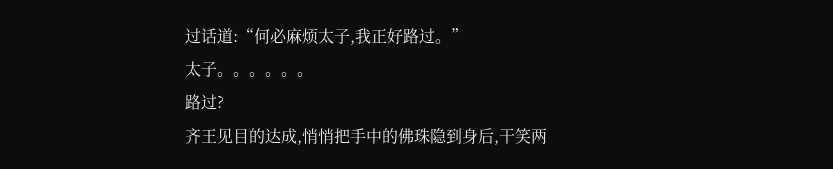过话道:“何必麻烦太子,我正好路过。”
太子。。。。。。
路过?
齐王见目的达成,悄悄把手中的佛珠隐到身后,干笑两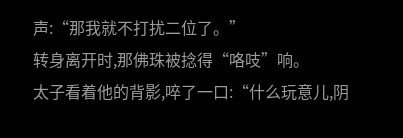声:“那我就不打扰二位了。”
转身离开时,那佛珠被捻得“咯吱”响。
太子看着他的背影,啐了一口:“什么玩意儿,阴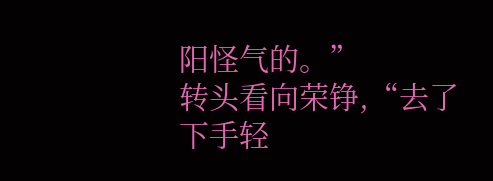阳怪气的。”
转头看向荣铮,“去了下手轻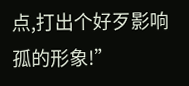点,打出个好歹影响孤的形象!”